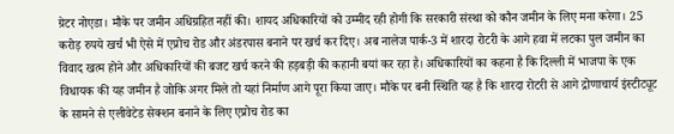ग्रेटर नोएडा। मौके पर जमीन अधिग्रहित नहीं की। शायद अधिकारियों को उम्मीद रही होगी कि सरकारी संस्था को कौन जमीन के लिए मना करेगा। 25 करोड़ रुपये खर्च भी ऐसे में एप्रोच रोड और अंडरपास बनाने पर खर्च कर दिए। अब नालेज पार्क-3 में शारदा रोटरी के आगे हवा में लटका पुल जमीन का विवाद खत्म होने और अधिकारियों की बजट खर्च करने की हड़बड़ी की कहानी बयां कर रहा है। अधिकारियों का कहना है कि दिल्ली में भाजपा के एक विधायक की यह जमीन है जोकि अगर मिले तो यहां निर्माण आगे पूरा किया जाए। मौके पर बनी स्थिति यह है कि शारदा रोटरी से आगे द्रोणाचार्य इंस्टीट्यूट के सामने से एलीवेटेड सेक्शन बनाने के लिए एप्रोच रोड का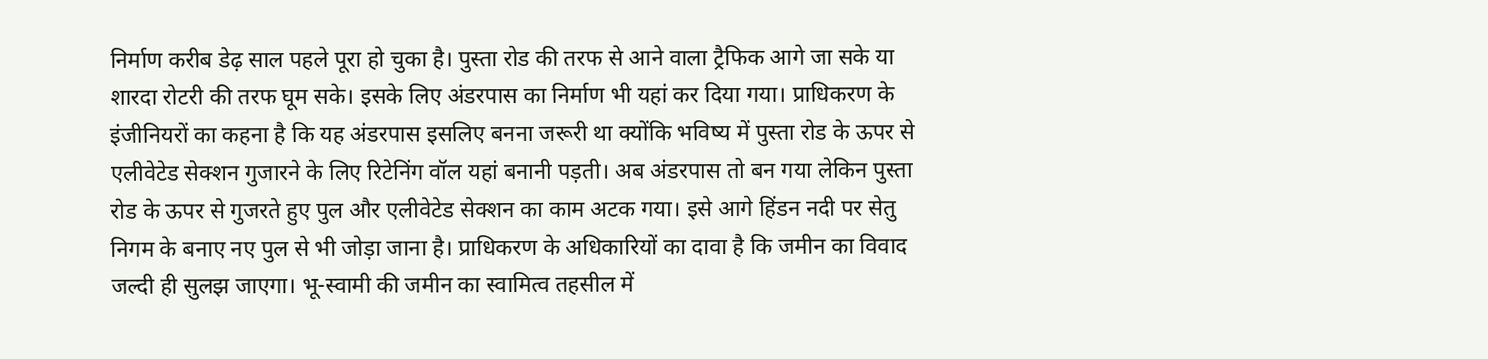निर्माण करीब डेढ़ साल पहले पूरा हो चुका है। पुस्ता रोड की तरफ से आने वाला ट्रैफिक आगे जा सके या शारदा रोटरी की तरफ घूम सके। इसके लिए अंडरपास का निर्माण भी यहां कर दिया गया। प्राधिकरण के इंजीनियरों का कहना है कि यह अंडरपास इसलिए बनना जरूरी था क्योंकि भविष्य में पुस्ता रोड के ऊपर से एलीवेटेड सेक्शन गुजारने के लिए रिटेनिंग वॉल यहां बनानी पड़ती। अब अंडरपास तो बन गया लेकिन पुस्ता रोड के ऊपर से गुजरते हुए पुल और एलीवेटेड सेक्शन का काम अटक गया। इसे आगे हिंडन नदी पर सेतु निगम के बनाए नए पुल से भी जोड़ा जाना है। प्राधिकरण के अधिकारियों का दावा है कि जमीन का विवाद जल्दी ही सुलझ जाएगा। भू-स्वामी की जमीन का स्वामित्व तहसील में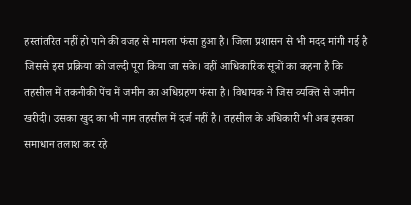हस्तांतरित नहीं हो पाने की वजह से मामला फंसा हुआ है। जिला प्रशासन से भी मदद मांगी गई है जिससे इस प्रक्रिया को जल्दी पूरा किया जा सके। वहीं आधिकारिक सूत्रों का कहना है कि तहसील में तकनीकी पेंच में जमीन का अधिग्रहण फंसा है। विधायक ने जिस व्यक्ति से जमीन खरीदी। उसका खुद का भी नाम तहसील में दर्ज नहीं है। तहसील के अधिकारी भी अब इसका समाधान तलाश कर रहे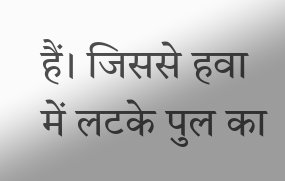हैं। जिससे हवा में लटके पुल का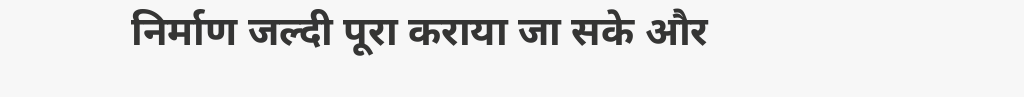निर्माण जल्दी पूरा कराया जा सके और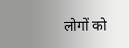लोगों को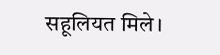सहूलियत मिले।